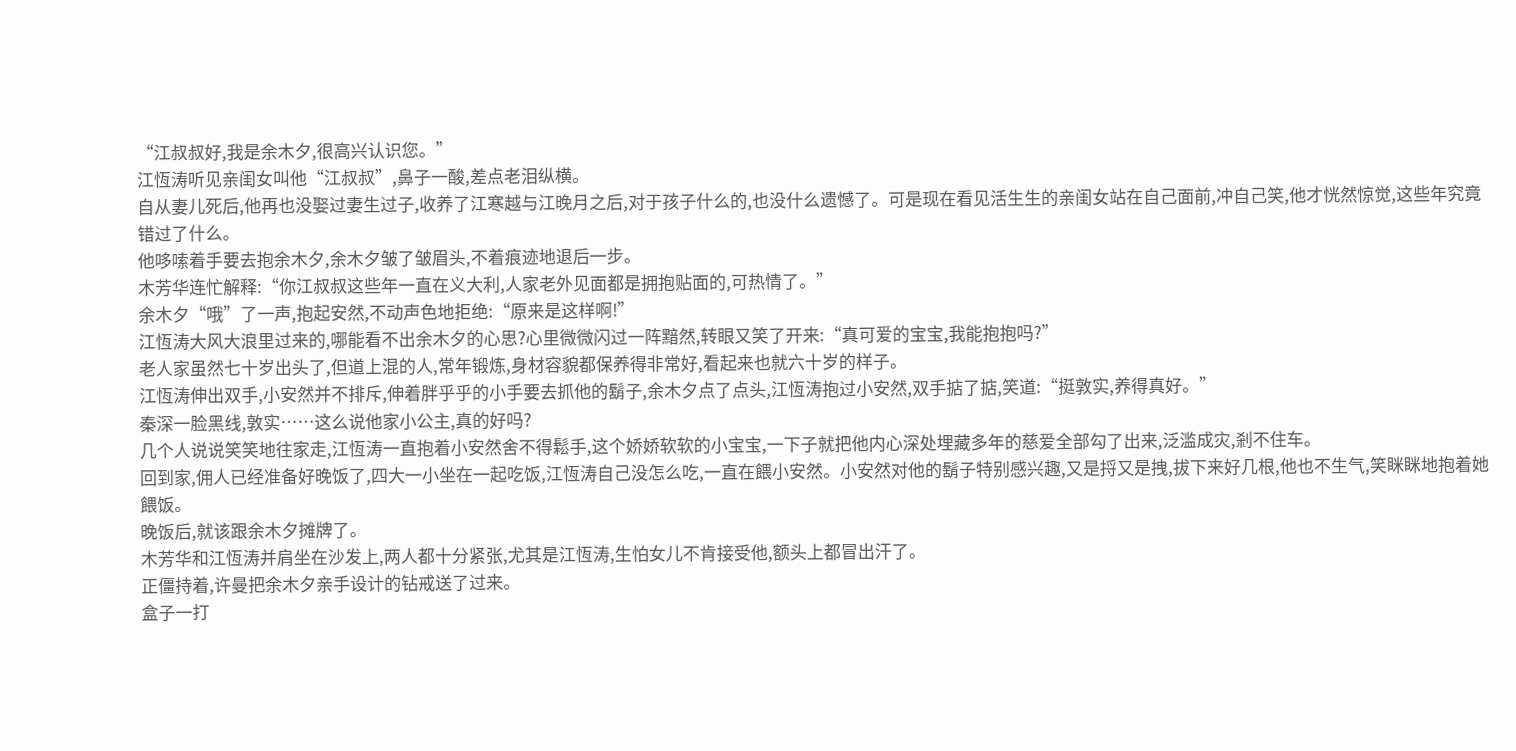“江叔叔好,我是余木夕,很高兴认识您。”
江恆涛听见亲闺女叫他“江叔叔”,鼻子一酸,差点老泪纵横。
自从妻儿死后,他再也没娶过妻生过子,收养了江寒越与江晚月之后,对于孩子什么的,也没什么遗憾了。可是现在看见活生生的亲闺女站在自己面前,冲自己笑,他才恍然惊觉,这些年究竟错过了什么。
他哆嗦着手要去抱余木夕,余木夕皱了皱眉头,不着痕迹地退后一步。
木芳华连忙解释:“你江叔叔这些年一直在义大利,人家老外见面都是拥抱贴面的,可热情了。”
余木夕“哦”了一声,抱起安然,不动声色地拒绝:“原来是这样啊!”
江恆涛大风大浪里过来的,哪能看不出余木夕的心思?心里微微闪过一阵黯然,转眼又笑了开来:“真可爱的宝宝,我能抱抱吗?”
老人家虽然七十岁出头了,但道上混的人,常年锻炼,身材容貌都保养得非常好,看起来也就六十岁的样子。
江恆涛伸出双手,小安然并不排斥,伸着胖乎乎的小手要去抓他的鬍子,余木夕点了点头,江恆涛抱过小安然,双手掂了掂,笑道:“挺敦实,养得真好。”
秦深一脸黑线,敦实……这么说他家小公主,真的好吗?
几个人说说笑笑地往家走,江恆涛一直抱着小安然舍不得鬆手,这个娇娇软软的小宝宝,一下子就把他内心深处埋藏多年的慈爱全部勾了出来,泛滥成灾,剎不住车。
回到家,佣人已经准备好晚饭了,四大一小坐在一起吃饭,江恆涛自己没怎么吃,一直在餵小安然。小安然对他的鬍子特别感兴趣,又是捋又是拽,拔下来好几根,他也不生气,笑眯眯地抱着她餵饭。
晚饭后,就该跟余木夕摊牌了。
木芳华和江恆涛并肩坐在沙发上,两人都十分紧张,尤其是江恆涛,生怕女儿不肯接受他,额头上都冒出汗了。
正僵持着,许曼把余木夕亲手设计的钻戒送了过来。
盒子一打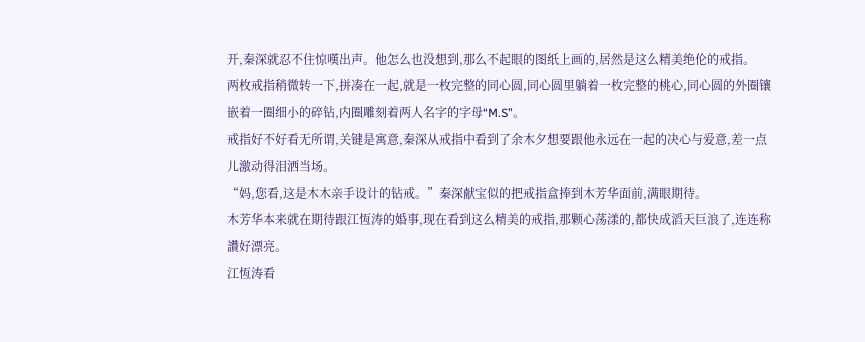开,秦深就忍不住惊嘆出声。他怎么也没想到,那么不起眼的图纸上画的,居然是这么精美绝伦的戒指。
两枚戒指稍微转一下,拼凑在一起,就是一枚完整的同心圆,同心圆里躺着一枚完整的桃心,同心圆的外圈镶嵌着一圈细小的碎钻,内圈雕刻着两人名字的字母“M.S”。
戒指好不好看无所谓,关键是寓意,秦深从戒指中看到了余木夕想要跟他永远在一起的决心与爱意,差一点儿激动得泪洒当场。
“妈,您看,这是木木亲手设计的钻戒。”秦深献宝似的把戒指盒捧到木芳华面前,满眼期待。
木芳华本来就在期待跟江恆涛的婚事,现在看到这么精美的戒指,那颗心荡漾的,都快成滔天巨浪了,连连称讚好漂亮。
江恆涛看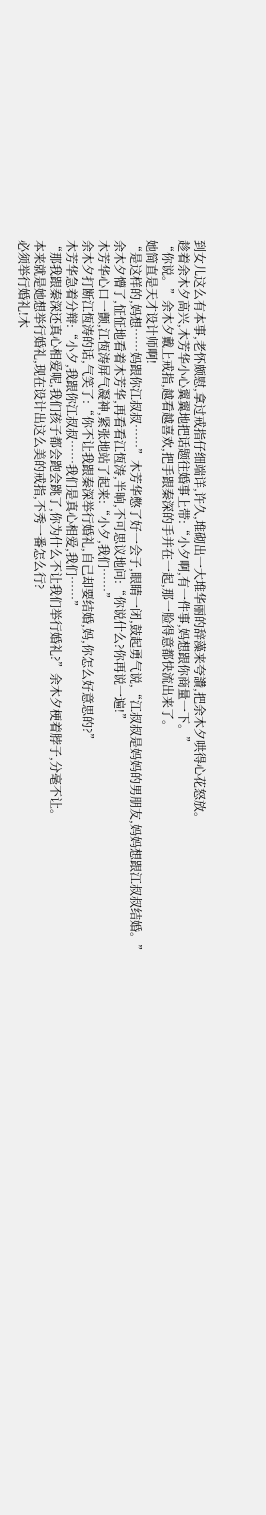到女儿这么有本事,老怀颇慰,拿过戒指仔细端详,许久,堆砌出一大堆华丽的辞藻来夸讚,把余木夕哄得心花怒放。
趁着余木夕高兴,木芳华小心翼翼地把话题往婚事上带:“小夕啊,有一件事,妈想跟你商量一下。”
“你说。”余木夕戴上戒指,越看越喜欢,把手跟秦深的手并在一起,那一脸得意都快流出来了。
她简直是天才设计师啊!
“是这样的,妈想……妈跟你江叔叔……”木芳华憋了好一会子,眼睛一闭,鼓起勇气说,“江叔叔是妈妈的男朋友,妈妈想跟江叔叔结婚。”
余木夕懵了,怔怔地看着木芳华,再看看江恆涛,半晌,不可思议地问:“你说什么?你再说一遍!”
木芳华心口一颤,江恆涛屏气凝神,紧张地站了起来:“小夕,我们……”
余木夕打断江恆涛的话,气笑了:“你不让我跟秦深举行婚礼,自己却要结婚,妈,你怎么好意思的?”
木芳华急着分辩:“小夕,我跟你江叔叔……我们是真心相爱,我们……”
“那我跟秦深还真心相爱呢,我们孩子都会跑会跳了,你为什么不让我们举行婚礼?”余木夕梗着脖子,分毫不让。
本来就是她想举行婚礼,现在设计出这么美的戒指,不秀一番怎么行?
必须举行婚礼!木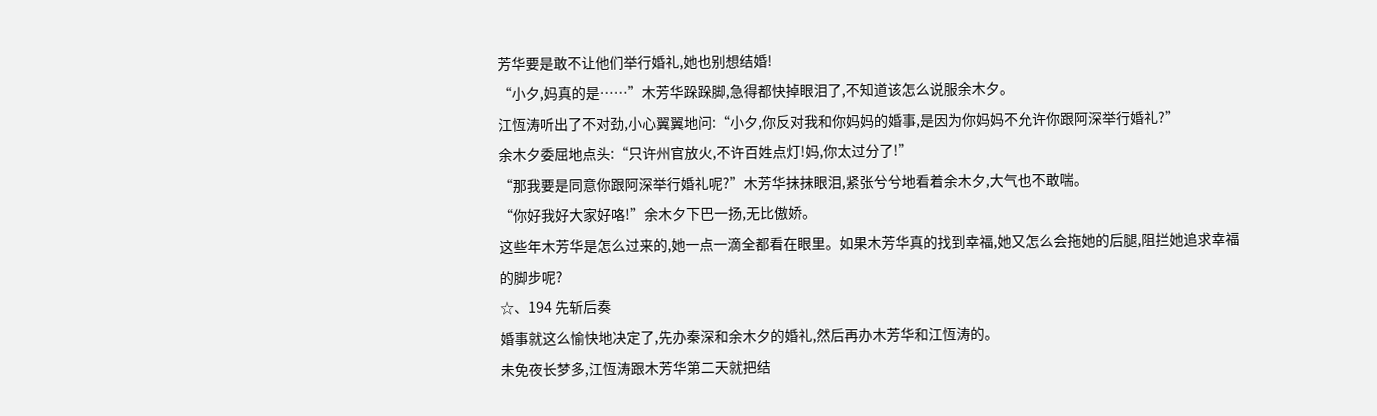芳华要是敢不让他们举行婚礼,她也别想结婚!
“小夕,妈真的是……”木芳华跺跺脚,急得都快掉眼泪了,不知道该怎么说服余木夕。
江恆涛听出了不对劲,小心翼翼地问:“小夕,你反对我和你妈妈的婚事,是因为你妈妈不允许你跟阿深举行婚礼?”
余木夕委屈地点头:“只许州官放火,不许百姓点灯!妈,你太过分了!”
“那我要是同意你跟阿深举行婚礼呢?”木芳华抹抹眼泪,紧张兮兮地看着余木夕,大气也不敢喘。
“你好我好大家好咯!”余木夕下巴一扬,无比傲娇。
这些年木芳华是怎么过来的,她一点一滴全都看在眼里。如果木芳华真的找到幸福,她又怎么会拖她的后腿,阻拦她追求幸福的脚步呢?
☆、194 先斩后奏
婚事就这么愉快地决定了,先办秦深和余木夕的婚礼,然后再办木芳华和江恆涛的。
未免夜长梦多,江恆涛跟木芳华第二天就把结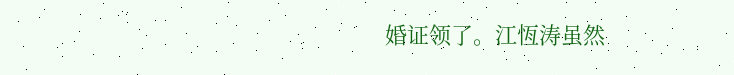婚证领了。江恆涛虽然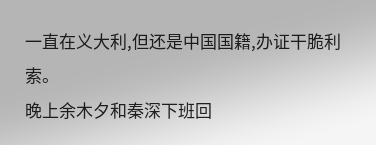一直在义大利,但还是中国国籍,办证干脆利索。
晚上余木夕和秦深下班回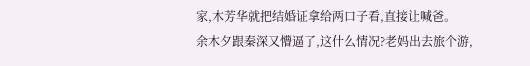家,木芳华就把结婚证拿给两口子看,直接让喊爸。
余木夕跟秦深又懵逼了,这什么情况?老妈出去旅个游,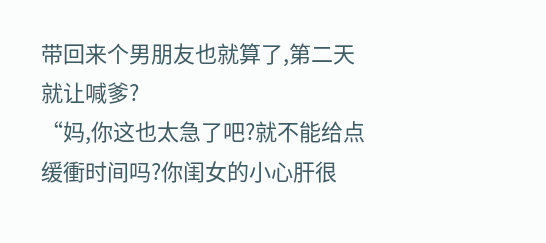带回来个男朋友也就算了,第二天就让喊爹?
“妈,你这也太急了吧?就不能给点缓衝时间吗?你闺女的小心肝很